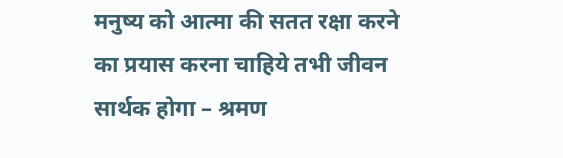मनुष्य को आत्मा की सतत रक्षा करने का प्रयास करना चाहिये तभी जीवन सार्थक होगा – श्रमण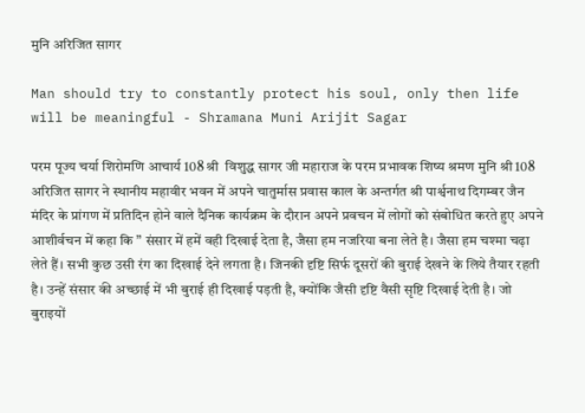मुनि अरिजित सागर

Man should try to constantly protect his soul, only then life will be meaningful - Shramana Muni Arijit Sagar

परम पूज्य चर्या शिरोमणि आचार्य 108 श्री  विशुद्ध सागर जी महाराज के परम प्रभावक शिष्य श्रमण मुनि श्री 108 अरिजित सागर ने स्थानीय महावीर भवन में अपने चातुर्मास प्रवास काल के अन्तर्गत श्री पार्श्वनाथ दिगम्बर जैन मंदिर के प्रांगण में प्रतिदिन होने वाले दैनिक कार्यक्रम के दौरान अपने प्रवचन में लोगों को संबोधित करते हुए अपने आशीर्वचन में कहा कि ” संसार में हमें वही दिखाई देता है, जैसा हम नजरिया बना लेते है। जैसा हम चश्मा चढ़ा लेते हैं। सभी कुछ उसी रंग का दिखाई देने लगता है। जिनकी दृष्टि सिर्फ दूसरों की बुराई देखने के लिये तैयार रहती है। उन्हें संसार की अच्छाई में भी बुराई ही दिखाई पड़ती है, क्योंकि जैसी दृष्टि वैसी सृष्टि दिखाई देती है। जो बुराइ‌यों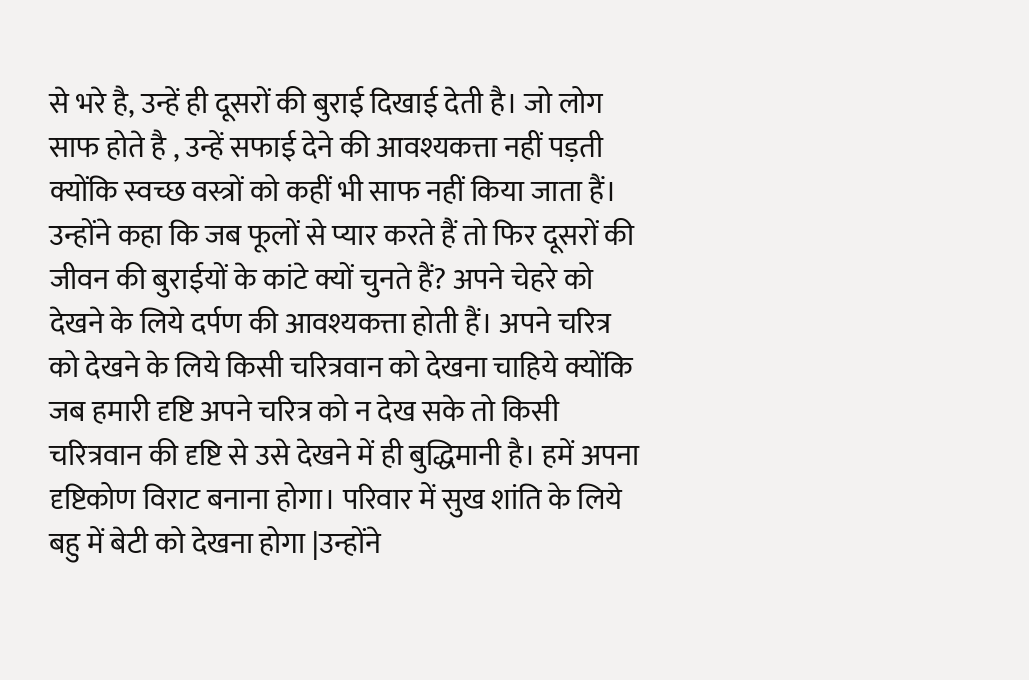से भरे है, उन्हें ही दूसरों की बुराई दिखाई देती है। जो लोग साफ होते है , उन्हें सफाई देने की आवश्यकत्ता नहीं पड़‌ती क्योंकि स्वच्छ वस्त्रों को कहीं भी साफ नहीं किया जाता हैं।
उन्होंने कहा कि जब फूलों से प्यार करते हैं तो फिर दूसरों की जीवन की बुराईयों के कांटे क्यों चुनते हैं? अपने चेहरे को देखने के लिये दर्पण की आवश्यकत्ता होती हैं। अपने चरित्र को देखने के लिये किसी चरित्रवान को देखना चाहिये क्योंकि जब हमारी दृष्टि अपने चरित्र को न देख सके तो किसी चरित्रवान की दृष्टि से उसे देखने में ही बुद्धिमानी है। हमें अपना दृष्टिकोण विराट बनाना होगा। परिवार में सुख शांति के लिये बहु में बेटी को देखना होगा |उन्होंने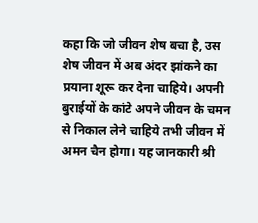कहा कि जो जीवन शेष बचा है, उस शेष जीवन में अब अंदर झांकने का प्रयाना शूरू कर देना चाहिये। अपनी बुराईयों के कांटे अपने जीवन के चमन से निकाल लेने चाहिये तभी जीवन में अमन चैन होगा। यह जानकारी श्री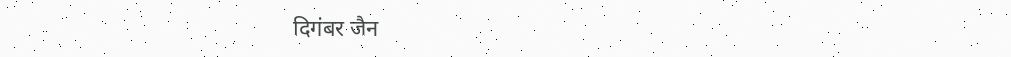दिगंबर जैन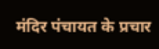मंदिर पंचायत के प्रचार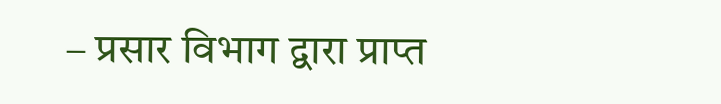– प्रसार विभाग द्वारा प्राप्त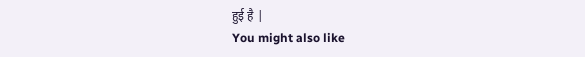हुई है |
You might also like